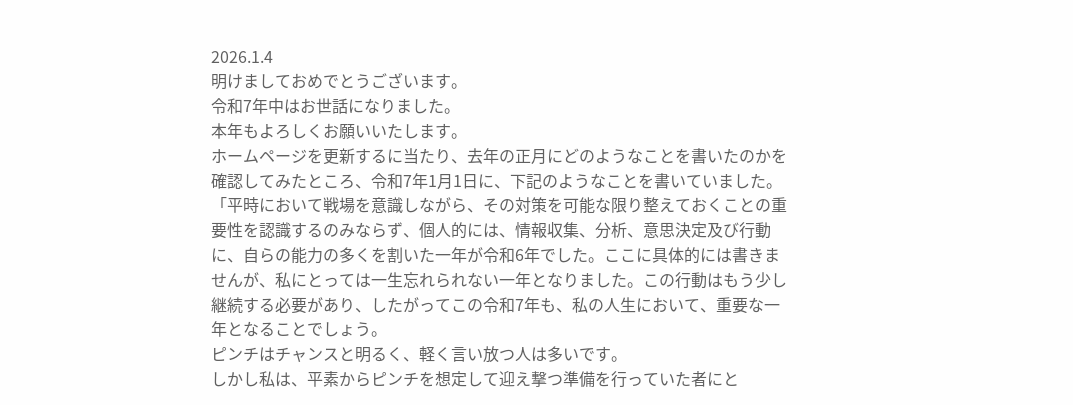2026.1.4
明けましておめでとうございます。
令和7年中はお世話になりました。
本年もよろしくお願いいたします。
ホームページを更新するに当たり、去年の正月にどのようなことを書いたのかを確認してみたところ、令和7年1月1日に、下記のようなことを書いていました。
「平時において戦場を意識しながら、その対策を可能な限り整えておくことの重要性を認識するのみならず、個人的には、情報収集、分析、意思決定及び行動に、自らの能力の多くを割いた一年が令和6年でした。ここに具体的には書きませんが、私にとっては一生忘れられない一年となりました。この行動はもう少し継続する必要があり、したがってこの令和7年も、私の人生において、重要な一年となることでしょう。
ピンチはチャンスと明るく、軽く言い放つ人は多いです。
しかし私は、平素からピンチを想定して迎え撃つ準備を行っていた者にと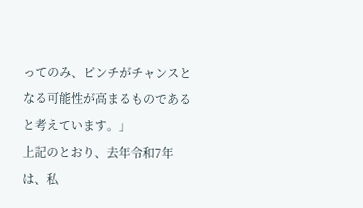ってのみ、ピンチがチャンスとなる可能性が高まるものであると考えています。」
上記のとおり、去年令和7年は、私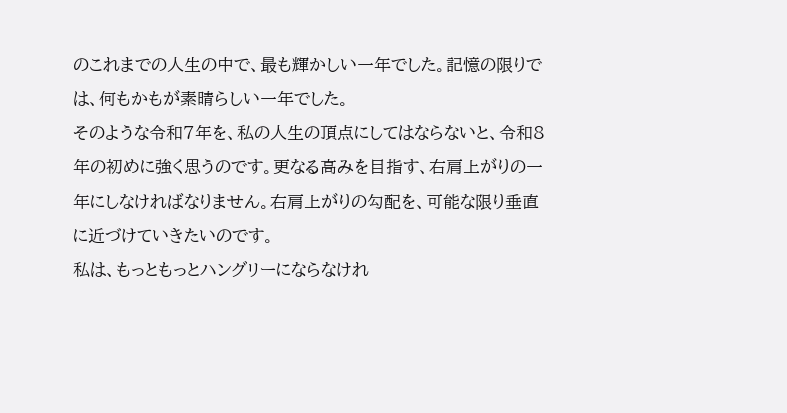のこれまでの人生の中で、最も輝かしい一年でした。記憶の限りでは、何もかもが素晴らしい一年でした。
そのような令和7年を、私の人生の頂点にしてはならないと、令和8年の初めに強く思うのです。更なる高みを目指す、右肩上がりの一年にしなければなりません。右肩上がりの勾配を、可能な限り垂直に近づけていきたいのです。
私は、もっともっとハングリーにならなけれ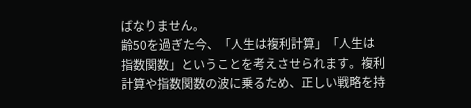ばなりません。
齢50を過ぎた今、「人生は複利計算」「人生は指数関数」ということを考えさせられます。複利計算や指数関数の波に乗るため、正しい戦略を持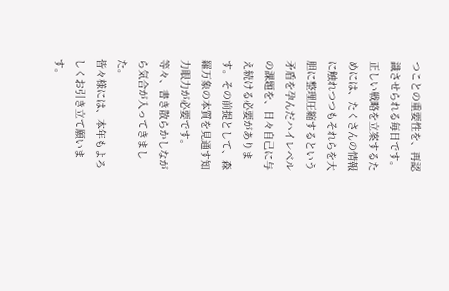つことの重要性を、再認識させられる毎日です。正しい戦略を立案するためには、たくさんの情報に触れつつもそれらを大胆に整理圧縮するという矛盾を孕んだハイレベルの課題を、日々自己に与え続ける必要があります。その前提として、森羅万象の本質を見通す知力眼力が必要です。
等々、書き散らかしながら気合が入ってきました。
皆々様には、本年もよろしくお引き立て願います。